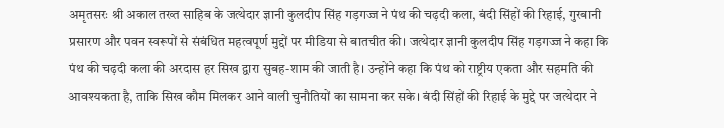अमृतसरः श्री अकाल तख्त साहिब के जत्थेदार ज्ञानी कुलदीप सिंह गड़गज्ज ने पंथ की चढ़दी कला, बंदी सिंहों की रिहाई, गुरबानी प्रसारण और पवन स्वरूपों से संबंधित महत्वपूर्ण मुद्दों पर मीडिया से बातचीत की। जत्थेदार ज्ञानी कुलदीप सिंह गड़गज्ज ने कहा कि पंथ की चढ़दी कला की अरदास हर सिख द्वारा सुबह-शाम की जाती है। उन्होंने कहा कि पंथ को राष्ट्रीय एकता और सहमति की आवश्यकता है, ताकि सिख कौम मिलकर आने वाली चुनौतियों का सामना कर सके। बंदी सिंहों की रिहाई के मुद्दे पर जत्थेदार ने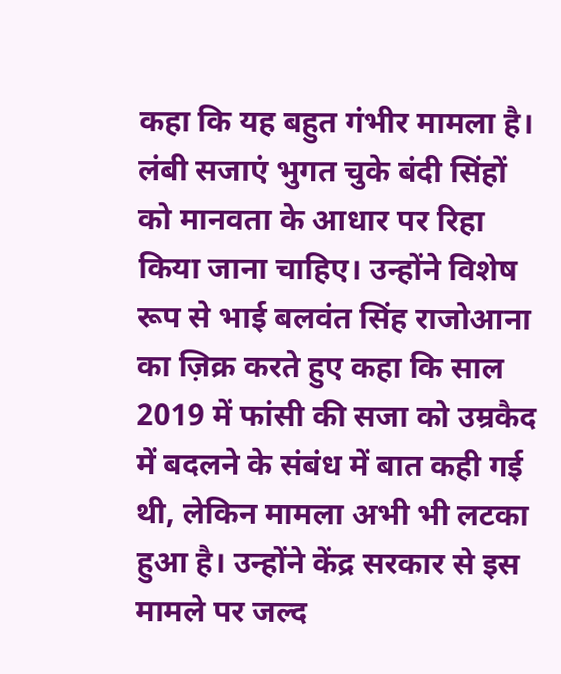कहा कि यह बहुत गंभीर मामला है।
लंबी सजाएं भुगत चुके बंदी सिंहों को मानवता के आधार पर रिहा किया जाना चाहिए। उन्होंने विशेष रूप से भाई बलवंत सिंह राजोआना का ज़िक्र करते हुए कहा कि साल 2019 में फांसी की सजा को उम्रकैद में बदलने के संबंध में बात कही गई थी, लेकिन मामला अभी भी लटका हुआ है। उन्होंने केंद्र सरकार से इस मामले पर जल्द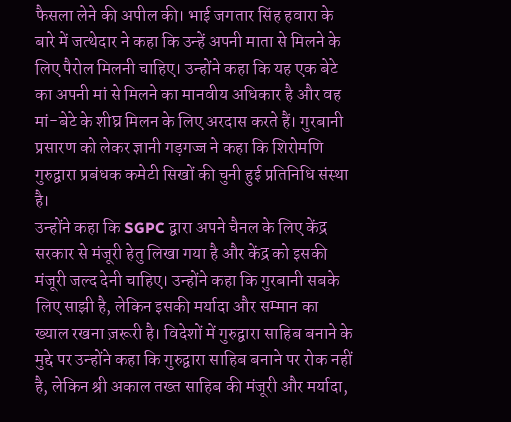फैसला लेने की अपील की। भाई जगतार सिंह हवारा के बारे में जत्थेदार ने कहा कि उन्हें अपनी माता से मिलने के लिए पैरोल मिलनी चाहिए। उन्होंने कहा कि यह एक बेटे का अपनी मां से मिलने का मानवीय अधिकार है और वह मां-बेटे के शीघ्र मिलन के लिए अरदास करते हैं। गुरबानी प्रसारण को लेकर ज्ञानी गड़गज्ज ने कहा कि शिरोमणि गुरुद्वारा प्रबंधक कमेटी सिखों की चुनी हुई प्रतिनिधि संस्था है।
उन्होंने कहा कि SGPC द्वारा अपने चैनल के लिए केंद्र सरकार से मंजूरी हेतु लिखा गया है और केंद्र को इसकी मंजूरी जल्द देनी चाहिए। उन्होंने कहा कि गुरबानी सबके लिए साझी है, लेकिन इसकी मर्यादा और सम्मान का ख्याल रखना ज़रूरी है। विदेशों में गुरुद्वारा साहिब बनाने के मुद्दे पर उन्होंने कहा कि गुरुद्वारा साहिब बनाने पर रोक नहीं है, लेकिन श्री अकाल तख्त साहिब की मंजूरी और मर्यादा,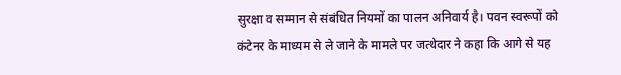सुरक्षा व सम्मान से संबंधित नियमों का पालन अनिवार्य है। पवन स्वरूपों को कंटेनर के माध्यम से ले जाने के मामले पर जत्थेदार ने कहा कि आगे से यह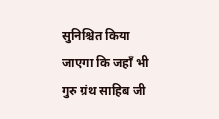सुनिश्चित किया जाएगा कि जहाँ भी गुरु ग्रंथ साहिब जी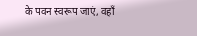के पवन स्वरूप जाएं, वहाँ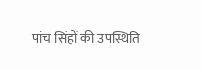पांच सिंहों की उपस्थिति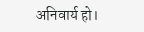अनिवार्य हो।